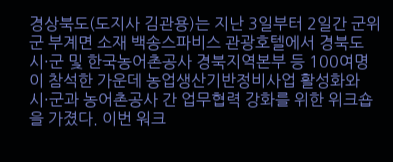경상북도(도지사 김관용)는 지난 3일부터 2일간 군위군 부계면 소재 백송스파비스 관광호텔에서 경북도 시·군 및 한국농어촌공사 경북지역본부 등 100여명이 참석한 가운데 농업생산기반정비사업 활성화와 시·군과 농어촌공사 간 업무협력 강화를 위한 위크숍을 가졌다. 이번 워크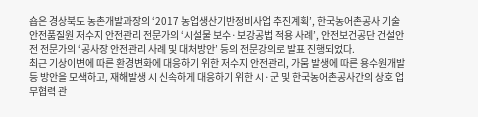숍은 경상북도 농촌개발과장의 ‘2017 농업생산기반정비사업 추진계획’, 한국농어촌공사 기술안전품질원 저수지 안전관리 전문가의 ‘시설물 보수·보강공법 적용 사례’, 안전보건공단 건설안전 전문가의 ‘공사장 안전관리 사례 및 대처방안’ 등의 전문강의로 발표 진행되었다.
최근 기상이변에 따른 환경변화에 대응하기 위한 저수지 안전관리, 가뭄 발생에 따른 용수원개발 등 방안을 모색하고, 재해발생 시 신속하게 대응하기 위한 시·군 및 한국농어촌공사간의 상호 업무협력 관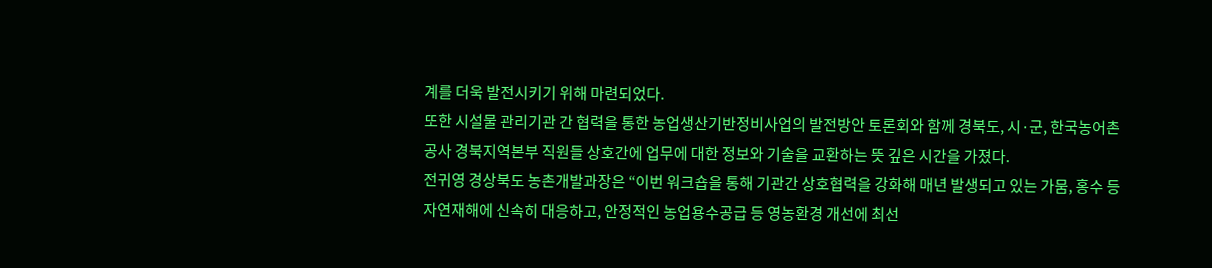계를 더욱 발전시키기 위해 마련되었다.
또한 시설물 관리기관 간 협력을 통한 농업생산기반정비사업의 발전방안 토론회와 함께 경북도, 시·군, 한국농어촌공사 경북지역본부 직원들 상호간에 업무에 대한 정보와 기술을 교환하는 뜻 깊은 시간을 가졌다.
전귀영 경상북도 농촌개발과장은 “이번 워크숍을 통해 기관간 상호협력을 강화해 매년 발생되고 있는 가뭄, 홍수 등 자연재해에 신속히 대응하고, 안정적인 농업용수공급 등 영농환경 개선에 최선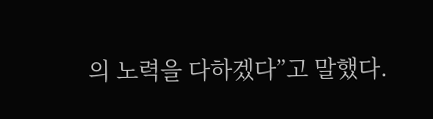의 노력을 다하겠다”고 말했다.